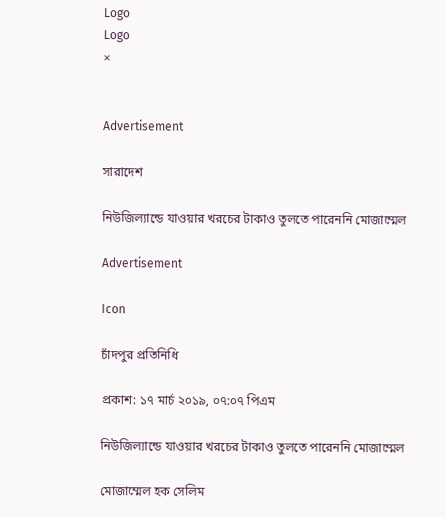Logo
Logo
×


Advertisement

সারাদেশ

নিউজিল্যান্ডে যাওয়ার খরচের টাকাও তুলতে পারেননি মোজাম্মেল

Advertisement

Icon

চাঁদপুর প্রতিনিধি

প্রকাশ: ১৭ মার্চ ২০১৯, ০৭:০৭ পিএম

নিউজিল্যান্ডে যাওয়ার খরচের টাকাও তুলতে পারেননি মোজাম্মেল

মোজাম্মেল হক সেলিম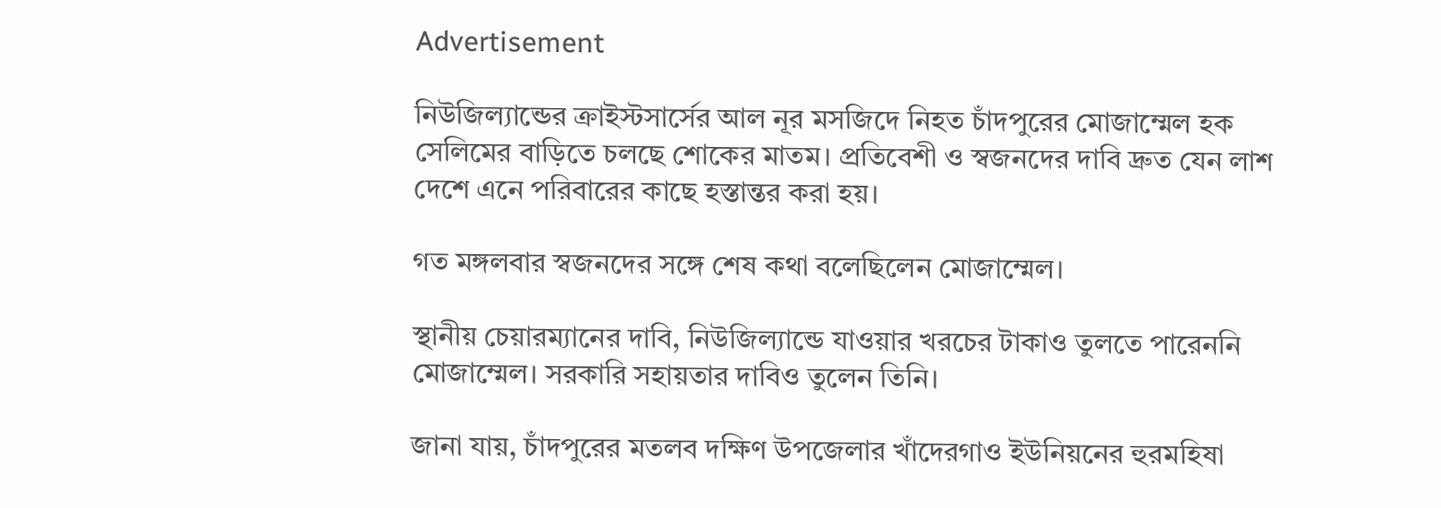Advertisement

নিউজিল্যান্ডের ক্রাইস্টসার্সের আল নূর মসজিদে নিহত চাঁদপুরের মোজাম্মেল হক সেলিমের বাড়িতে চলছে শোকের মাতম। প্রতিবেশী ও স্বজনদের দাবি দ্রুত যেন লাশ দেশে এনে পরিবারের কাছে হস্তান্তর করা হয়।

গত মঙ্গলবার স্বজনদের সঙ্গে শেষ কথা বলেছিলেন মোজাম্মেল।

স্থানীয় চেয়ারম্যানের দাবি, নিউজিল্যান্ডে যাওয়ার খরচের টাকাও তুলতে পারেননি মোজাম্মেল। সরকারি সহায়তার দাবিও তুলেন তিনি।

জানা যায়, চাঁদপুরের মতলব দক্ষিণ উপজেলার খাঁদেরগাও ইউনিয়নের হুরমহিষা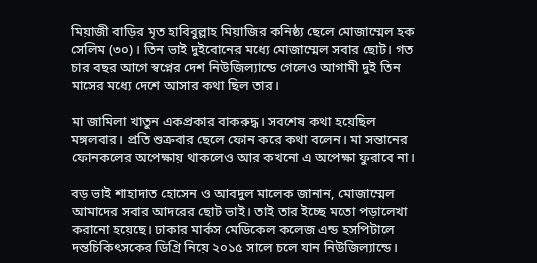মিয়াজী বাড়ির মৃত হাবিবুল্লাহ মিয়াজির কনিষ্ঠ্য ছেলে মোজাম্মেল হক সেলিম (৩০)। তিন ভাই দুইবোনের মধ্যে মোজাম্মেল সবার ছোট। গত চার বছর আগে স্বপ্নের দেশ নিউজিল্যান্ডে গেলেও আগামী দুই তিন মাসের মধ্যে দেশে আসার কথা ছিল তার।

মা জামিলা খাতুন একপ্রকার বাকরুদ্ধ। সবশেষ কথা হয়েছিল মঙ্গলবার। প্রতি শুক্রবার ছেলে ফোন করে কথা বলেন। মা সন্তানের ফোনকলের অপেক্ষায় থাকলেও আর কখনো এ অপেক্ষা ফুরাবে না।

বড় ভাই শাহাদাত হোসেন ও আবদুল মালেক জানান, মোজাম্মেল আমাদের সবার আদরের ছোট ভাই। তাই তার ইচ্ছে মতো পড়ালেখা করানো হয়েছে। ঢাকার মার্কস মেডিকেল কলেজ এন্ড হসপিটালে দন্তচিকিৎসকের ডিগ্রি নিয়ে ২০১৫ সালে চলে যান নিউজিল্যান্ডে।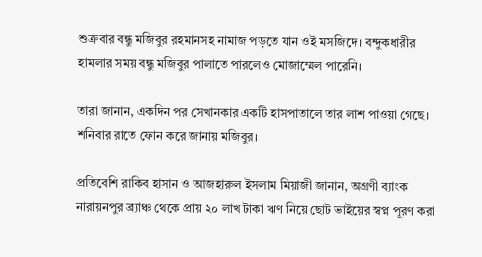শুক্রবার বন্ধু মজিবুর রহমানসহ নামাজ পড়তে যান ওই মসজিদে। বন্দুকধারীর হামলার সময় বন্ধু মজিবুর পালাতে পারলেও মোজাম্মেল পারেনি।

তারা জানান, একদিন পর সেখানকার একটি হাসপাতালে তার লাশ পাওয়া গেছে। শনিবার রাতে ফোন করে জানায় মজিবুর।

প্রতিবেশি রাকিব হাসান ও আজহারুল ইসলাম মিয়াজী জানান, অগ্রণী ব্যাংক নারায়নপুর ব্র্যাঞ্চ থেকে প্রায় ২০ লাখ টাকা ঋণ নিয়ে ছোট ভাইয়ের স্বপ্ন পূরণ করা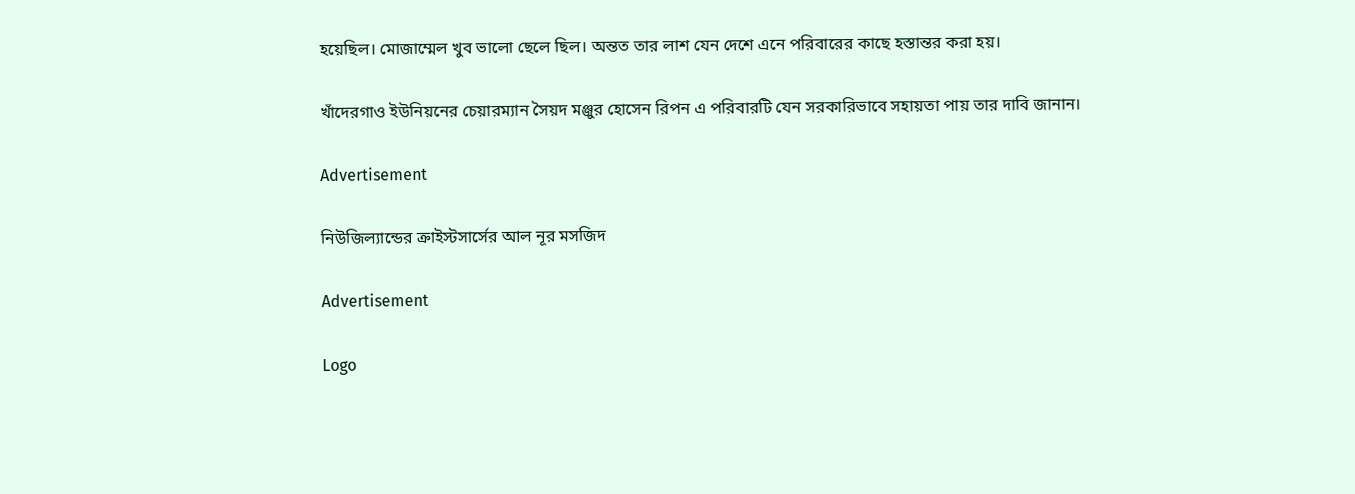হয়েছিল। মোজাম্মেল খুব ভালো ছেলে ছিল। অন্তত তার লাশ যেন দেশে এনে পরিবারের কাছে হস্তান্তর করা হয়।

খাঁদেরগাও ইউনিয়নের চেয়ারম্যান সৈয়দ মঞ্জুর হোসেন রিপন এ পরিবারটি যেন সরকারিভাবে সহায়তা পায় তার দাবি জানান।

Advertisement

নিউজিল্যান্ডের ক্রাইস্টসার্সের আল নূর মসজিদ

Advertisement

Logo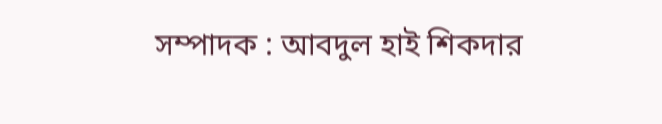সম্পাদক : আবদুল হাই শিকদার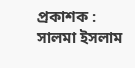প্রকাশক : সালমা ইসলাম